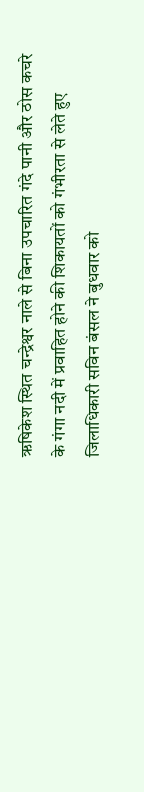ऋषिकेश स्थित चन्द्रेश्वर नाले से बिना उपचारित गंदे पानी और ठोस कचरे के गंगा नदी में प्रवाहित होने की शिकायतों को गंभीरता से लेते हुए जिलाधिकारी सविन बंसल ने बुधवार को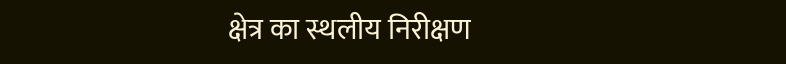क्षेत्र का स्थलीय निरीक्षण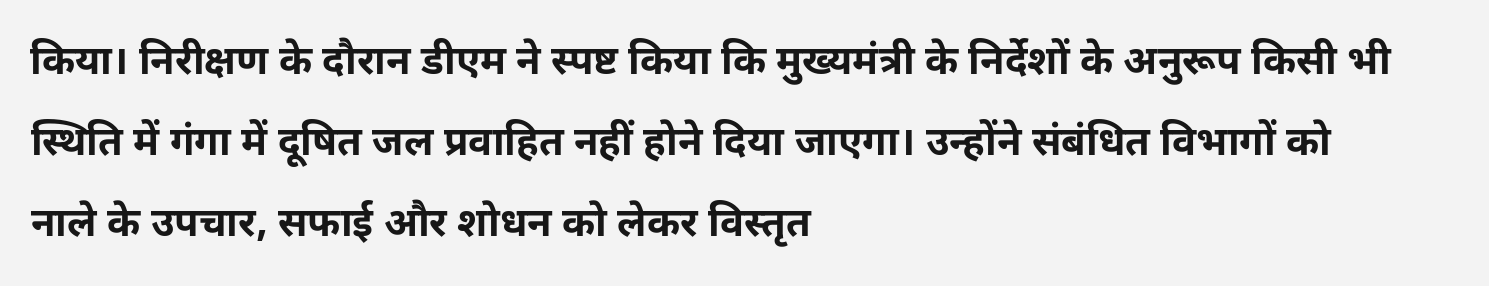किया। निरीक्षण के दौरान डीएम ने स्पष्ट किया कि मुख्यमंत्री के निर्देशों के अनुरूप किसी भी स्थिति में गंगा में दूषित जल प्रवाहित नहीं होने दिया जाएगा। उन्होंने संबंधित विभागों को नाले के उपचार, सफाई और शोधन को लेकर विस्तृत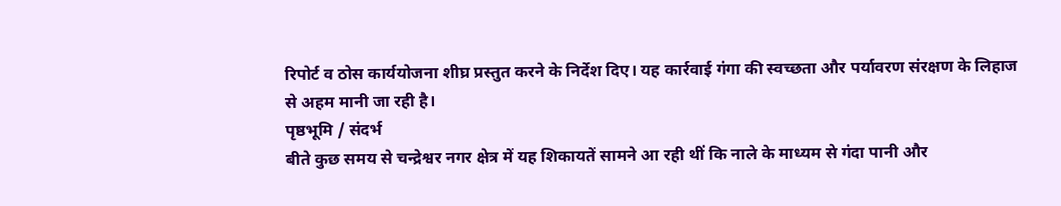रिपोर्ट व ठोस कार्ययोजना शीघ्र प्रस्तुत करने के निर्देश दिए। यह कार्रवाई गंगा की स्वच्छता और पर्यावरण संरक्षण के लिहाज से अहम मानी जा रही है।
पृष्ठभूमि / संदर्भ
बीते कुछ समय से चन्द्रेश्वर नगर क्षेत्र में यह शिकायतें सामने आ रही थीं कि नाले के माध्यम से गंदा पानी और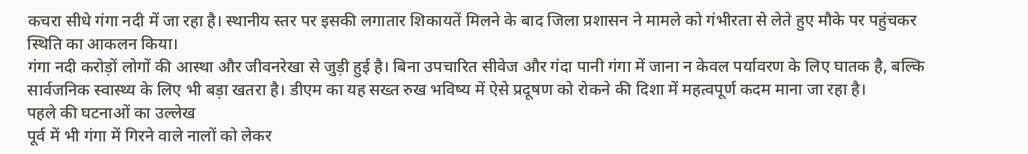कचरा सीधे गंगा नदी में जा रहा है। स्थानीय स्तर पर इसकी लगातार शिकायतें मिलने के बाद जिला प्रशासन ने मामले को गंभीरता से लेते हुए मौके पर पहुंचकर स्थिति का आकलन किया।
गंगा नदी करोड़ों लोगों की आस्था और जीवनरेखा से जुड़ी हुई है। बिना उपचारित सीवेज और गंदा पानी गंगा में जाना न केवल पर्यावरण के लिए घातक है, बल्कि सार्वजनिक स्वास्थ्य के लिए भी बड़ा खतरा है। डीएम का यह सख्त रुख भविष्य में ऐसे प्रदूषण को रोकने की दिशा में महत्वपूर्ण कदम माना जा रहा है।
पहले की घटनाओं का उल्लेख
पूर्व में भी गंगा में गिरने वाले नालों को लेकर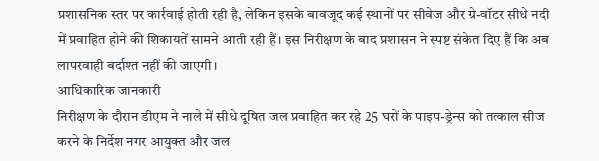प्रशासनिक स्तर पर कार्रवाई होती रही है, लेकिन इसके बावजूद कई स्थानों पर सीवेज और ग्रे-वॉटर सीधे नदी में प्रवाहित होने की शिकायतें सामने आती रही हैं। इस निरीक्षण के बाद प्रशासन ने स्पष्ट संकेत दिए हैं कि अब लापरवाही बर्दाश्त नहीं की जाएगी।
आधिकारिक जानकारी
निरीक्षण के दौरान डीएम ने नाले में सीधे दूषित जल प्रवाहित कर रहे 25 घरों के पाइप-ड्रेन्स को तत्काल सीज करने के निर्देश नगर आयुक्त और जल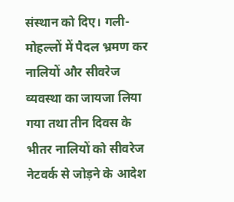संस्थान को दिए। गली-मोहल्लों में पैदल भ्रमण कर नालियों और सीवरेज व्यवस्था का जायजा लिया गया तथा तीन दिवस के भीतर नालियों को सीवरेज नेटवर्क से जोड़ने के आदेश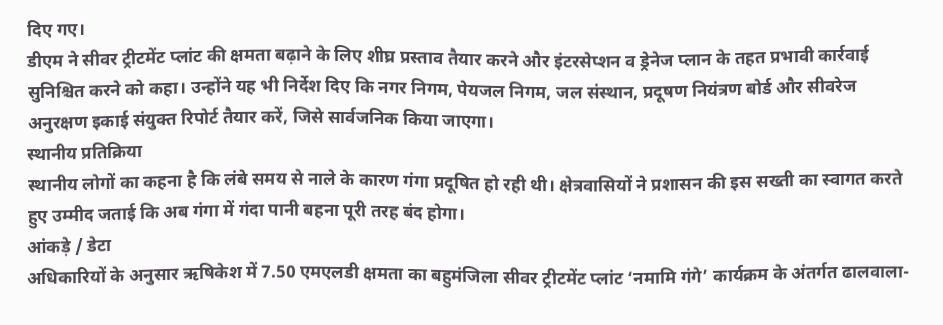दिए गए।
डीएम ने सीवर ट्रीटमेंट प्लांट की क्षमता बढ़ाने के लिए शीघ्र प्रस्ताव तैयार करने और इंटरसेप्शन व ड्रेनेज प्लान के तहत प्रभावी कार्रवाई सुनिश्चित करने को कहा। उन्होंने यह भी निर्देश दिए कि नगर निगम, पेयजल निगम, जल संस्थान, प्रदूषण नियंत्रण बोर्ड और सीवरेज अनुरक्षण इकाई संयुक्त रिपोर्ट तैयार करें, जिसे सार्वजनिक किया जाएगा।
स्थानीय प्रतिक्रिया
स्थानीय लोगों का कहना है कि लंबे समय से नाले के कारण गंगा प्रदूषित हो रही थी। क्षेत्रवासियों ने प्रशासन की इस सख्ती का स्वागत करते हुए उम्मीद जताई कि अब गंगा में गंदा पानी बहना पूरी तरह बंद होगा।
आंकड़े / डेटा
अधिकारियों के अनुसार ऋषिकेश में 7.50 एमएलडी क्षमता का बहुमंजिला सीवर ट्रीटमेंट प्लांट ‘नमामि गंगे’ कार्यक्रम के अंतर्गत ढालवाला-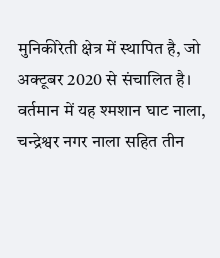मुनिकीरेती क्षेत्र में स्थापित है, जो अक्टूबर 2020 से संचालित है। वर्तमान में यह श्मशान घाट नाला, चन्द्रेश्वर नगर नाला सहित तीन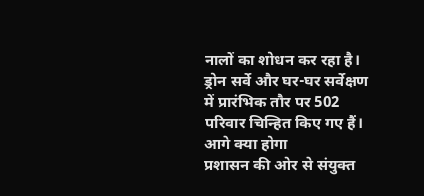नालों का शोधन कर रहा है। ड्रोन सर्वे और घर-घर सर्वेक्षण में प्रारंभिक तौर पर 502 परिवार चिन्हित किए गए हैं।
आगे क्या होगा
प्रशासन की ओर से संयुक्त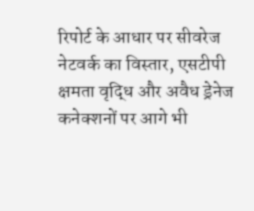रिपोर्ट के आधार पर सीवरेज नेटवर्क का विस्तार, एसटीपी क्षमता वृद्धि और अवैध ड्रेनेज कनेक्शनों पर आगे भी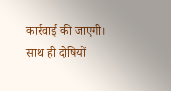कार्रवाई की जाएगी। साथ ही दोषियों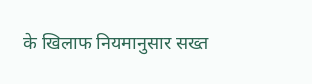के खिलाफ नियमानुसार सख्त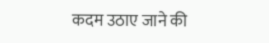कदम उठाए जाने की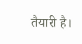तैयारी है।